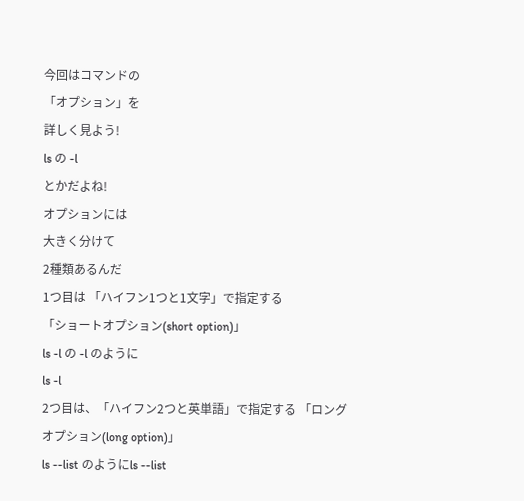今回はコマンドの
「オプション」を
詳しく見よう!
ls の -l
とかだよね!
オプションには
大きく分けて
2種類あるんだ
1つ目は 「ハイフン1つと1文字」で指定する
「ショートオプション(short option)」
ls -l の -l のように
ls -l
2つ目は、「ハイフン2つと英単語」で指定する 「ロングオプション(long option)」
ls --list のようにls --list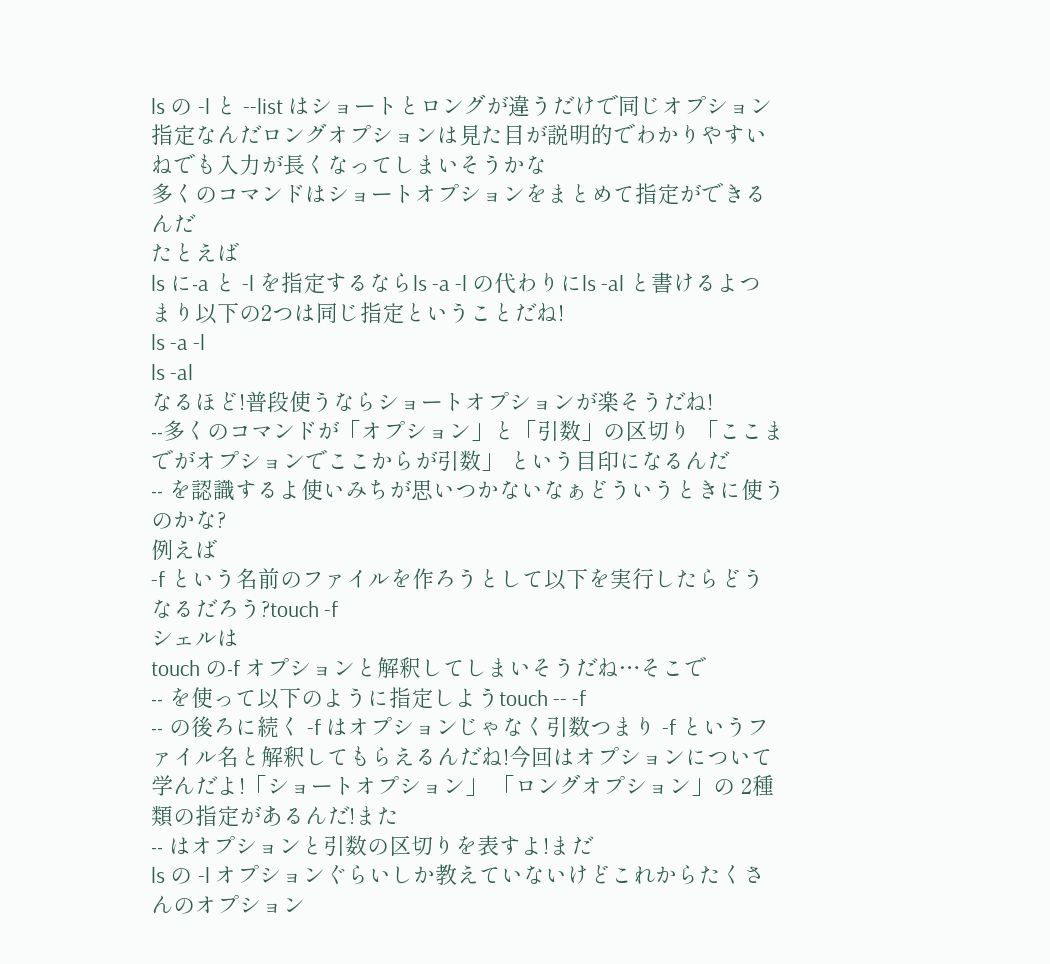ls の -l と --list はショートとロングが違うだけで同じオプション指定なんだロングオプションは見た目が説明的でわかりやすいねでも入力が長くなってしまいそうかな
多くのコマンドはショートオプションをまとめて指定ができるんだ
たとえば
ls に-a と -l を指定するならls -a -l の代わりにls -al と書けるよつまり以下の2つは同じ指定ということだね!
ls -a -l
ls -al
なるほど!普段使うならショートオプションが楽そうだね!
--多くのコマンドが「オプション」と「引数」の区切り 「ここまでがオプションでここからが引数」 という目印になるんだ
-- を認識するよ使いみちが思いつかないなぁどういうときに使うのかな?
例えば
-f という名前のファイルを作ろうとして以下を実行したらどうなるだろう?touch -f
シェルは
touch の-f オプションと解釈してしまいそうだね…そこで
-- を使って以下のように指定しようtouch -- -f
-- の後ろに続く -f はオプションじゃなく引数つまり -f というファイル名と解釈してもらえるんだね!今回はオプションについて学んだよ!「ショートオプション」 「ロングオプション」の 2種類の指定があるんだ!また
-- はオプションと引数の区切りを表すよ!まだ
ls の -l オプションぐらいしか教えていないけどこれからたくさんのオプション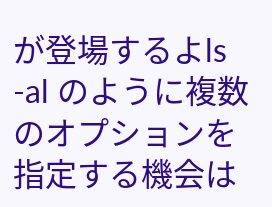が登場するよls -al のように複数のオプションを指定する機会は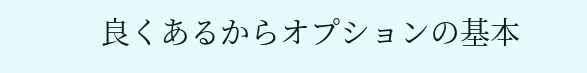良くあるからオプションの基本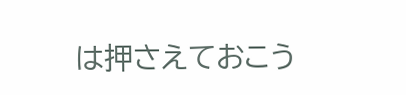は押さえておこう